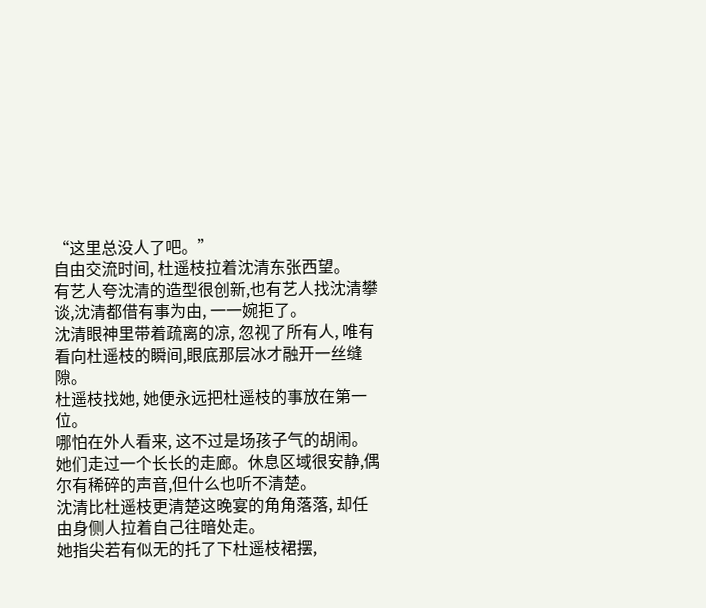“这里总没人了吧。”
自由交流时间, 杜遥枝拉着沈清东张西望。
有艺人夸沈清的造型很创新,也有艺人找沈清攀谈,沈清都借有事为由, 一一婉拒了。
沈清眼神里带着疏离的凉, 忽视了所有人, 唯有看向杜遥枝的瞬间,眼底那层冰才融开一丝缝隙。
杜遥枝找她, 她便永远把杜遥枝的事放在第一位。
哪怕在外人看来, 这不过是场孩子气的胡闹。
她们走过一个长长的走廊。休息区域很安静,偶尔有稀碎的声音,但什么也听不清楚。
沈清比杜遥枝更清楚这晚宴的角角落落, 却任由身侧人拉着自己往暗处走。
她指尖若有似无的托了下杜遥枝裙摆,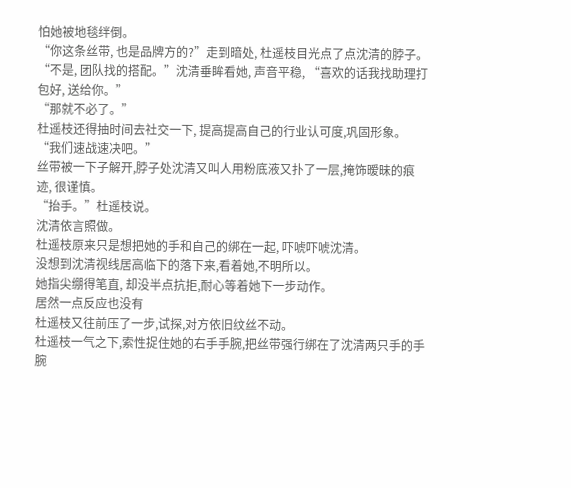怕她被地毯绊倒。
“你这条丝带, 也是品牌方的?”走到暗处, 杜遥枝目光点了点沈清的脖子。
“不是, 团队找的搭配。”沈清垂眸看她, 声音平稳, “喜欢的话我找助理打包好, 送给你。”
“那就不必了。”
杜遥枝还得抽时间去社交一下, 提高提高自己的行业认可度,巩固形象。
“我们速战速决吧。”
丝带被一下子解开,脖子处沈清又叫人用粉底液又扑了一层,掩饰暧昧的痕迹, 很谨慎。
“抬手。”杜遥枝说。
沈清依言照做。
杜遥枝原来只是想把她的手和自己的绑在一起, 吓唬吓唬沈清。
没想到沈清视线居高临下的落下来,看着她,不明所以。
她指尖绷得笔直, 却没半点抗拒,耐心等着她下一步动作。
居然一点反应也没有
杜遥枝又往前压了一步,试探,对方依旧纹丝不动。
杜遥枝一气之下,索性捉住她的右手手腕,把丝带强行绑在了沈清两只手的手腕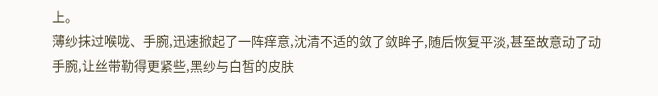上。
薄纱抹过喉咙、手腕,迅速掀起了一阵痒意,沈清不适的敛了敛眸子,随后恢复平淡,甚至故意动了动手腕,让丝带勒得更紧些,黑纱与白皙的皮肤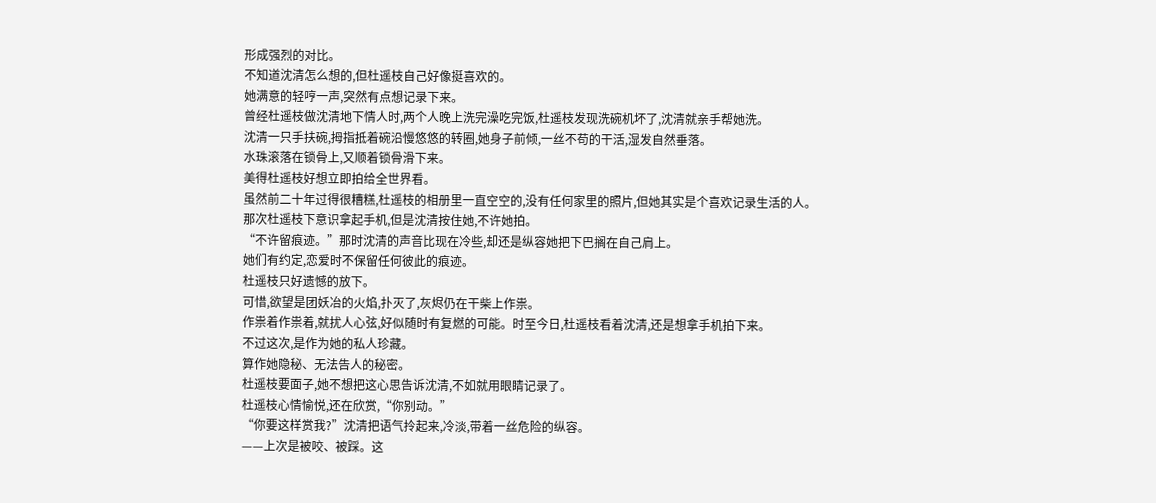形成强烈的对比。
不知道沈清怎么想的,但杜遥枝自己好像挺喜欢的。
她满意的轻哼一声,突然有点想记录下来。
曾经杜遥枝做沈清地下情人时,两个人晚上洗完澡吃完饭,杜遥枝发现洗碗机坏了,沈清就亲手帮她洗。
沈清一只手扶碗,拇指抵着碗沿慢悠悠的转圈,她身子前倾,一丝不苟的干活,湿发自然垂落。
水珠滚落在锁骨上,又顺着锁骨滑下来。
美得杜遥枝好想立即拍给全世界看。
虽然前二十年过得很糟糕,杜遥枝的相册里一直空空的,没有任何家里的照片,但她其实是个喜欢记录生活的人。
那次杜遥枝下意识拿起手机,但是沈清按住她,不许她拍。
“不许留痕迹。”那时沈清的声音比现在冷些,却还是纵容她把下巴搁在自己肩上。
她们有约定,恋爱时不保留任何彼此的痕迹。
杜遥枝只好遗憾的放下。
可惜,欲望是团妖冶的火焰,扑灭了,灰烬仍在干柴上作祟。
作祟着作祟着,就扰人心弦,好似随时有复燃的可能。时至今日,杜遥枝看着沈清,还是想拿手机拍下来。
不过这次,是作为她的私人珍藏。
算作她隐秘、无法告人的秘密。
杜遥枝要面子,她不想把这心思告诉沈清,不如就用眼睛记录了。
杜遥枝心情愉悦,还在欣赏,“你别动。”
“你要这样赏我?”沈清把语气拎起来,冷淡,带着一丝危险的纵容。
——上次是被咬、被踩。这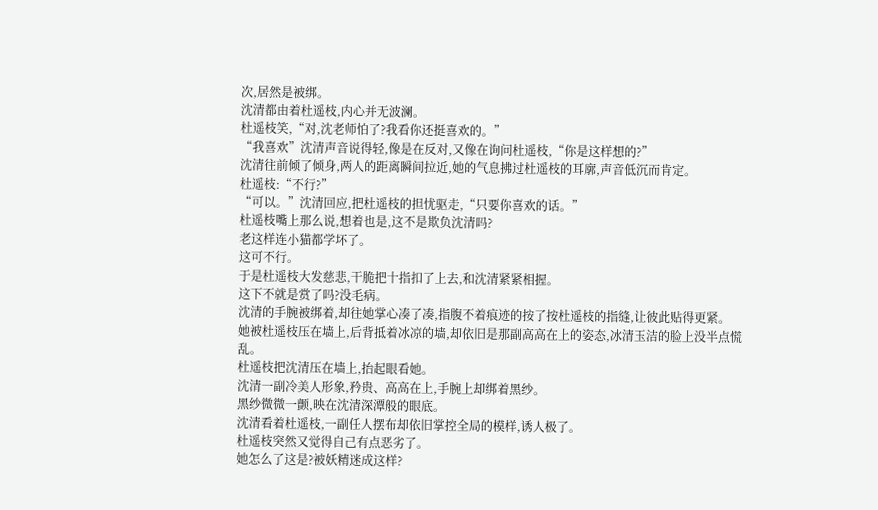次,居然是被绑。
沈清都由着杜遥枝,内心并无波澜。
杜遥枝笑,“对,沈老师怕了?我看你还挺喜欢的。”
“我喜欢”沈清声音说得轻,像是在反对,又像在询问杜遥枝,“你是这样想的?”
沈清往前倾了倾身,两人的距离瞬间拉近,她的气息拂过杜遥枝的耳廓,声音低沉而肯定。
杜遥枝:“不行?”
“可以。”沈清回应,把杜遥枝的担忧驱走,“只要你喜欢的话。”
杜遥枝嘴上那么说,想着也是,这不是欺负沈清吗?
老这样连小猫都学坏了。
这可不行。
于是杜遥枝大发慈悲,干脆把十指扣了上去,和沈清紧紧相握。
这下不就是赏了吗?没毛病。
沈清的手腕被绑着,却往她掌心凑了凑,指腹不着痕迹的按了按杜遥枝的指缝,让彼此贴得更紧。
她被杜遥枝压在墙上,后背抵着冰凉的墙,却依旧是那副高高在上的姿态,冰清玉洁的脸上没半点慌乱。
杜遥枝把沈清压在墙上,抬起眼看她。
沈清一副冷美人形象,矜贵、高高在上,手腕上却绑着黑纱。
黑纱微微一颤,映在沈清深潭般的眼底。
沈清看着杜遥枝,一副任人摆布却依旧掌控全局的模样,诱人极了。
杜遥枝突然又觉得自己有点恶劣了。
她怎么了这是?被妖精迷成这样?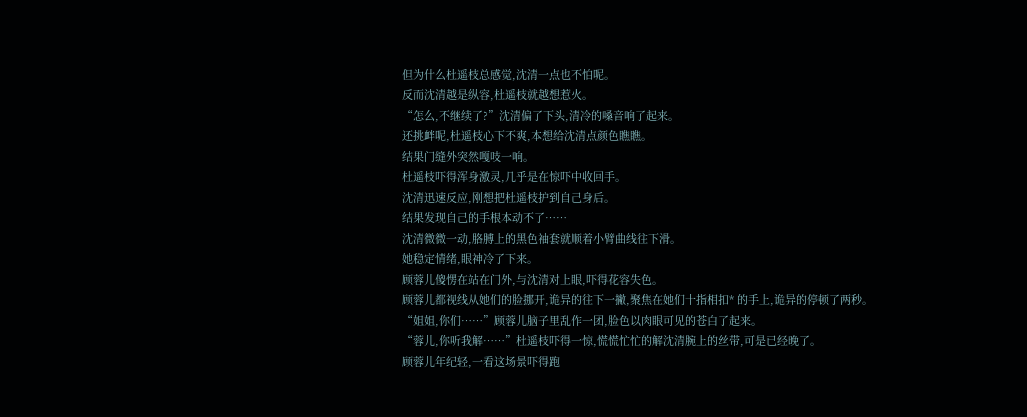但为什么杜遥枝总感觉,沈清一点也不怕呢。
反而沈清越是纵容,杜遥枝就越想惹火。
“怎么,不继续了?”沈清偏了下头,清冷的嗓音响了起来。
还挑衅呢,杜遥枝心下不爽,本想给沈清点颜色瞧瞧。
结果门缝外突然嘎吱一响。
杜遥枝吓得浑身激灵,几乎是在惊吓中收回手。
沈清迅速反应,刚想把杜遥枝护到自己身后。
结果发现自己的手根本动不了……
沈清微微一动,胳膊上的黑色袖套就顺着小臂曲线往下滑。
她稳定情绪,眼神冷了下来。
顾蓉儿傻愣在站在门外,与沈清对上眼,吓得花容失色。
顾蓉儿都视线从她们的脸挪开,诡异的往下一撇,聚焦在她们十指相扣* 的手上,诡异的停顿了两秒。
“姐姐,你们……”顾蓉儿脑子里乱作一团,脸色以肉眼可见的苍白了起来。
“蓉儿,你听我解……”杜遥枝吓得一惊,慌慌忙忙的解沈清腕上的丝带,可是已经晚了。
顾蓉儿年纪轻,一看这场景吓得跑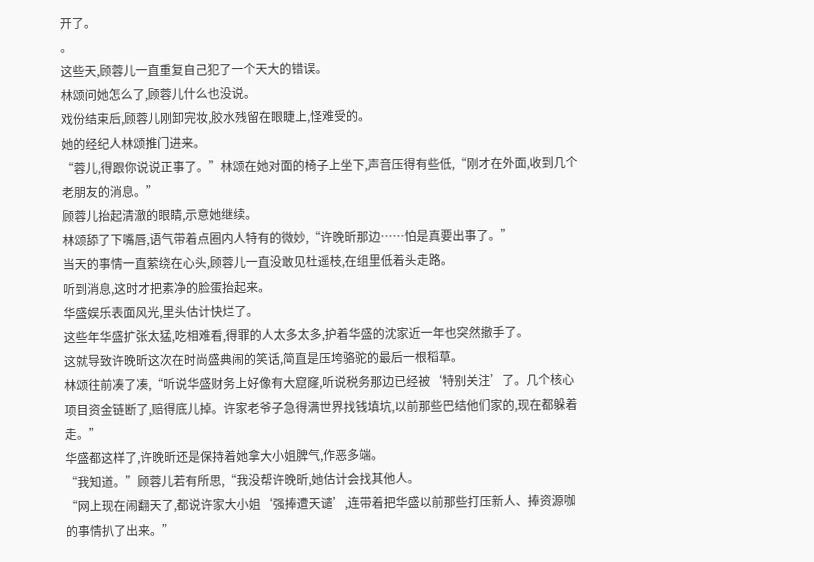开了。
。
这些天,顾蓉儿一直重复自己犯了一个天大的错误。
林颂问她怎么了,顾蓉儿什么也没说。
戏份结束后,顾蓉儿刚卸完妆,胶水残留在眼睫上,怪难受的。
她的经纪人林颂推门进来。
“蓉儿,得跟你说说正事了。”林颂在她对面的椅子上坐下,声音压得有些低,“刚才在外面,收到几个老朋友的消息。”
顾蓉儿抬起清澈的眼睛,示意她继续。
林颂舔了下嘴唇,语气带着点圈内人特有的微妙,“许晚昕那边……怕是真要出事了。”
当天的事情一直萦绕在心头,顾蓉儿一直没敢见杜遥枝,在组里低着头走路。
听到消息,这时才把素净的脸蛋抬起来。
华盛娱乐表面风光,里头估计快烂了。
这些年华盛扩张太猛,吃相难看,得罪的人太多太多,护着华盛的沈家近一年也突然撤手了。
这就导致许晚昕这次在时尚盛典闹的笑话,简直是压垮骆驼的最后一根稻草。
林颂往前凑了凑,“听说华盛财务上好像有大窟窿,听说税务那边已经被‘特别关注’了。几个核心项目资金链断了,赔得底儿掉。许家老爷子急得满世界找钱填坑,以前那些巴结他们家的,现在都躲着走。”
华盛都这样了,许晚昕还是保持着她拿大小姐脾气,作恶多端。
“我知道。”顾蓉儿若有所思,“我没帮许晚昕,她估计会找其他人。
“网上现在闹翻天了,都说许家大小姐‘强捧遭天谴’,连带着把华盛以前那些打压新人、捧资源咖的事情扒了出来。”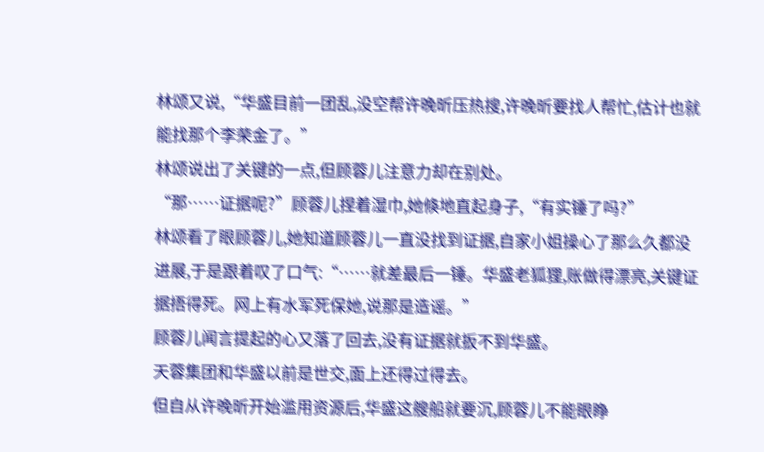林颂又说,“华盛目前一团乱,没空帮许晚昕压热搜,许晚昕要找人帮忙,估计也就能找那个李荣金了。”
林颂说出了关键的一点,但顾蓉儿注意力却在别处。
“那……证据呢?”顾蓉儿捏着湿巾,她倏地直起身子,“有实锤了吗?”
林颂看了眼顾蓉儿,她知道顾蓉儿一直没找到证据,自家小姐操心了那么久都没进展,于是跟着叹了口气:“……就差最后一锤。华盛老狐狸,账做得漂亮,关键证据捂得死。网上有水军死保她,说那是造谣。”
顾蓉儿闻言提起的心又落了回去,没有证据就扳不到华盛。
天蓉集团和华盛以前是世交,面上还得过得去。
但自从许晚昕开始滥用资源后,华盛这艘船就要沉,顾蓉儿不能眼睁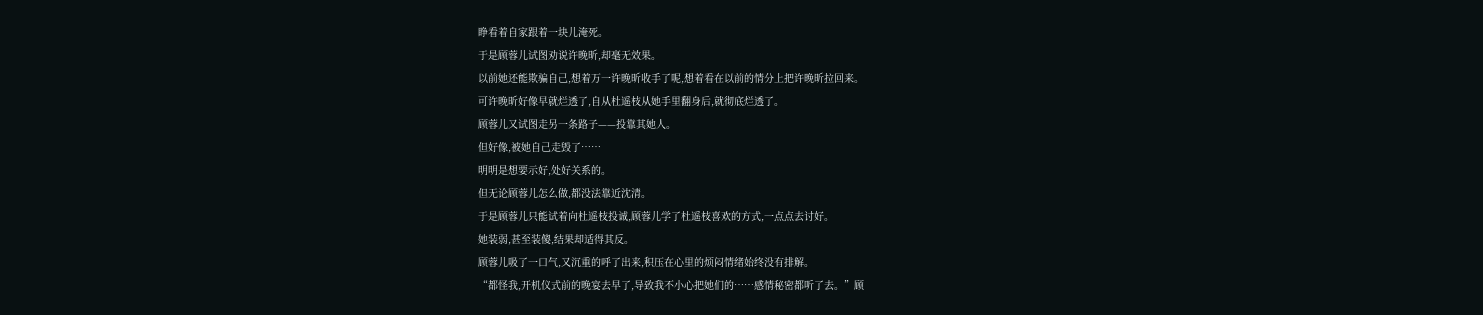睁看着自家跟着一块儿淹死。
于是顾蓉儿试图劝说许晚昕,却毫无效果。
以前她还能欺骗自己,想着万一许晚昕收手了呢,想着看在以前的情分上把许晚昕拉回来。
可许晚昕好像早就烂透了,自从杜遥枝从她手里翻身后,就彻底烂透了。
顾蓉儿又试图走另一条路子——投靠其她人。
但好像,被她自己走毁了……
明明是想要示好,处好关系的。
但无论顾蓉儿怎么做,都没法靠近沈清。
于是顾蓉儿只能试着向杜遥枝投诚,顾蓉儿学了杜遥枝喜欢的方式,一点点去讨好。
她装弱,甚至装傻,结果却适得其反。
顾蓉儿吸了一口气,又沉重的呼了出来,积压在心里的烦闷情绪始终没有排解。
“都怪我,开机仪式前的晚宴去早了,导致我不小心把她们的……感情秘密都听了去。”顾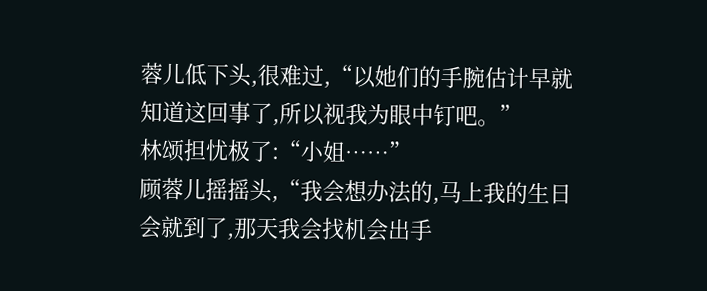蓉儿低下头,很难过,“以她们的手腕估计早就知道这回事了,所以视我为眼中钉吧。”
林颂担忧极了:“小姐……”
顾蓉儿摇摇头,“我会想办法的,马上我的生日会就到了,那天我会找机会出手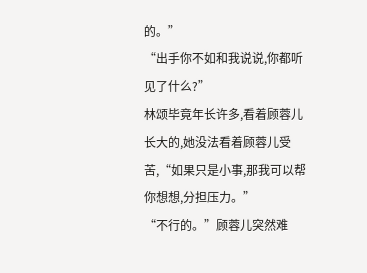的。”
“出手你不如和我说说,你都听见了什么?”
林颂毕竟年长许多,看着顾蓉儿长大的,她没法看着顾蓉儿受苦,“如果只是小事,那我可以帮你想想,分担压力。”
“不行的。”顾蓉儿突然难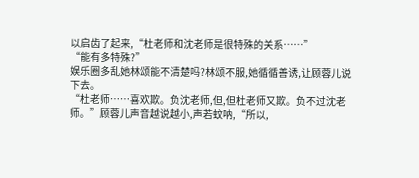以启齿了起来,“杜老师和沈老师是很特殊的关系……”
“能有多特殊?”
娱乐圈多乱她林颂能不清楚吗?林颂不服,她循循善诱,让顾蓉儿说下去。
“杜老师……喜欢欺。负沈老师,但,但杜老师又欺。负不过沈老师。”顾蓉儿声音越说越小,声若蚊呐,“所以,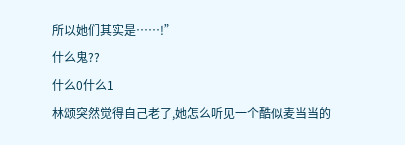所以她们其实是……!”
什么鬼??
什么0什么1
林颂突然觉得自己老了,她怎么听见一个酷似麦当当的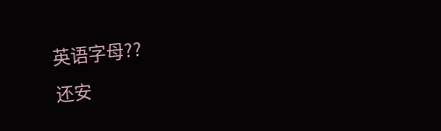英语字母??
还安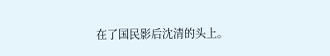在了国民影后沈清的头上。